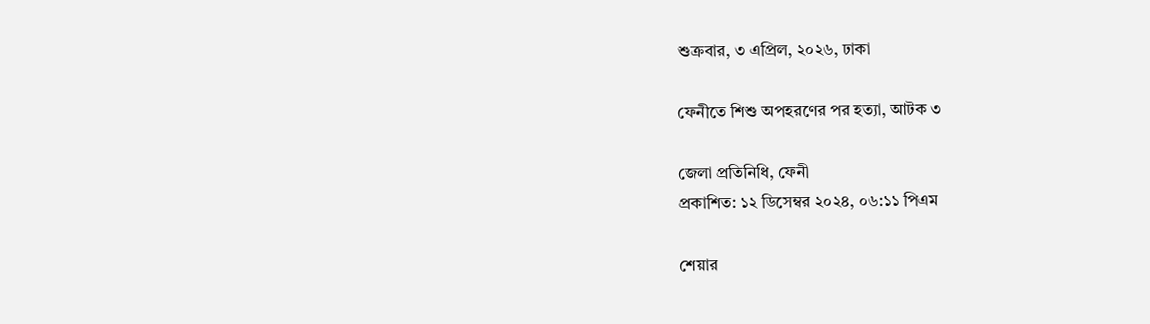শুক্রবার, ৩ এপ্রিল, ২০২৬, ঢাকা

ফেনীতে শিশু অপহরণের পর হত্যা, আটক ৩

জেলা প্রতিনিধি, ফেনী
প্রকাশিত: ১২ ডিসেম্বর ২০২৪, ০৬:১১ পিএম

শেয়ার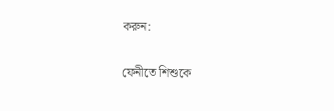করুন:

ফেনীতে শিশুকে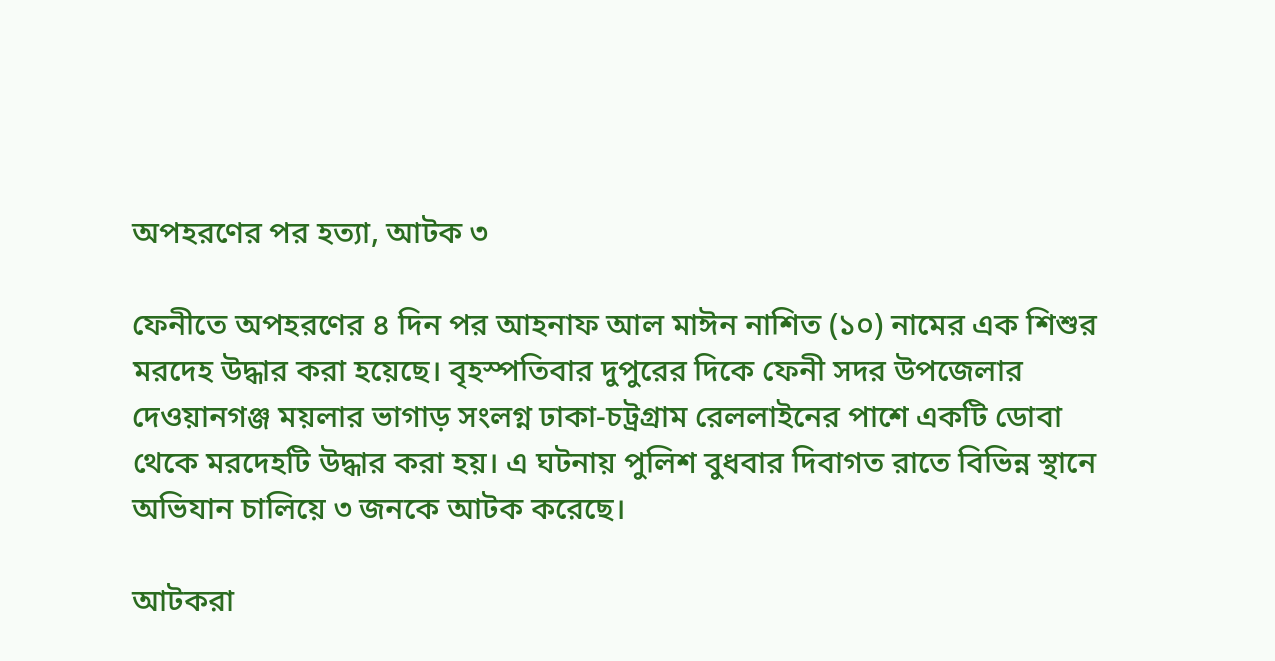অপহরণের পর হত্যা, আটক ৩

ফেনীতে অপহরণের ৪ দিন পর আহনাফ আল মাঈন নাশিত (১০) নামের এক শিশুর মরদেহ উদ্ধার করা হয়েছে। বৃহস্পতিবার দুপুরের দিকে ফেনী সদর উপজেলার দেওয়ানগঞ্জ ময়লার ভাগাড় সংলগ্ন ঢাকা-চট্রগ্রাম রেললাইনের পাশে একটি ডোবা থেকে মরদেহটি উদ্ধার করা হয়। এ ঘটনায় পুলিশ বুধবার দিবাগত রাতে বিভিন্ন স্থানে অভিযান চালিয়ে ৩ জনকে আটক করেছে।

আটকরা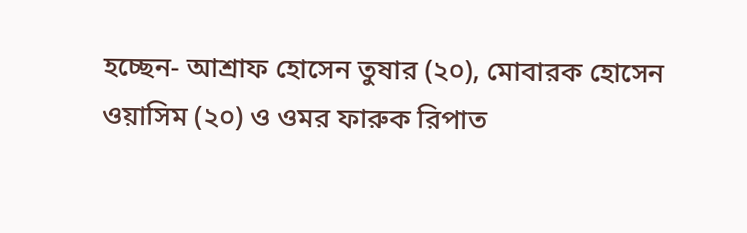হচ্ছেন- আশ্রাফ হোসেন তুষার (২০), মোবারক হোসেন ওয়াসিম (২০) ও ওমর ফারুক রিপাত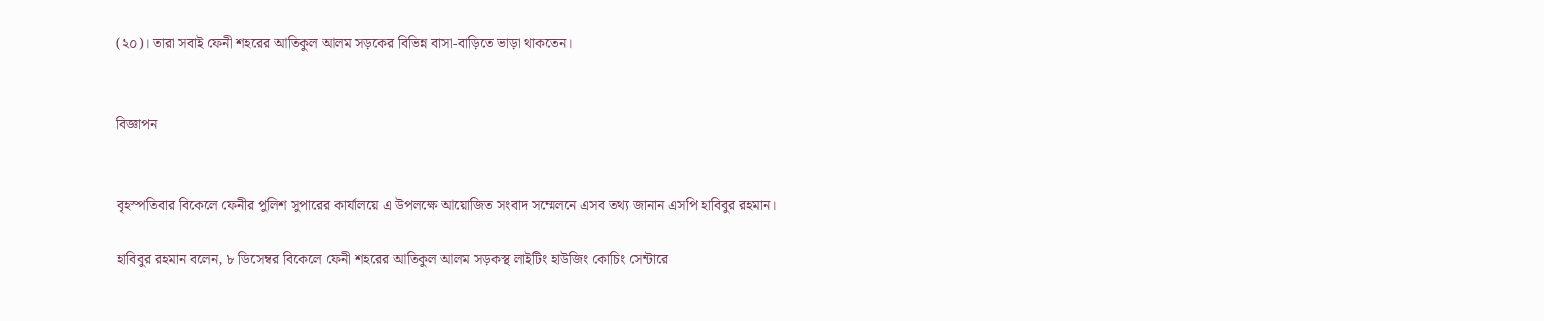(২০)। তারা সবাই ফেনী শহরের আতিকুল আলম সড়কের বিভিন্ন বাসা-বাড়িতে ভাড়া থাকতেন।


বিজ্ঞাপন


বৃহস্পতিবার বিকেলে ফেনীর পুলিশ সুপারের কার্যালয়ে এ উপলক্ষে আয়োজিত সংবাদ সম্মেলনে এসব তথ্য জানান এসপি হাবিবুর রহমান।

হাবিবুর রহমান বলেন, ৮ ডিসেম্বর বিকেলে ফেনী শহরের আতিকুল আলম সড়কস্থ লাইটিং হাউজিং কোচিং সেন্টারে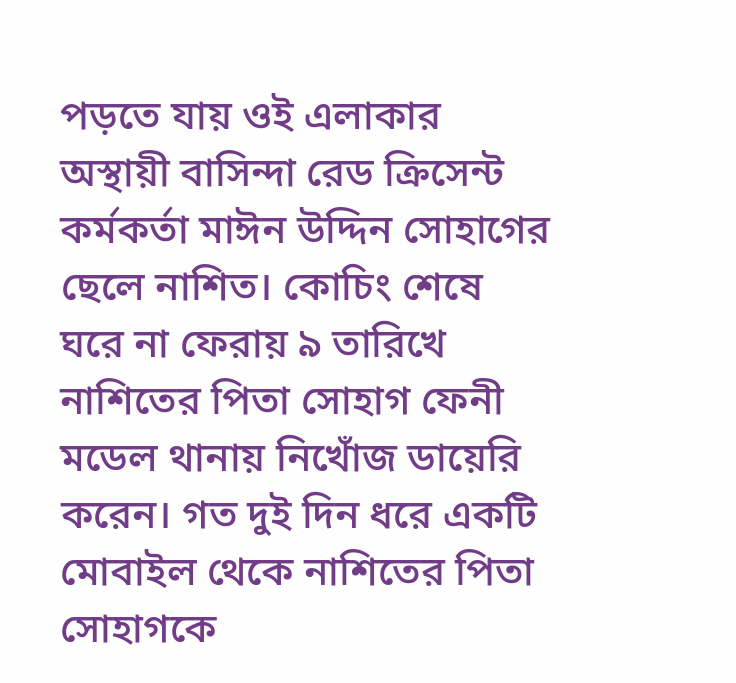পড়তে যায় ওই এলাকার অস্থায়ী বাসিন্দা রেড ক্রিসেন্ট কর্মকর্তা মাঈন উদ্দিন সোহাগের ছেলে নাশিত। কোচিং শেষে ঘরে না ফেরায় ৯ তারিখে নাশিতের পিতা সোহাগ ফেনী মডেল থানায় নিখোঁজ ডায়েরি করেন। গত দুই দিন ধরে একটি মোবাইল থেকে নাশিতের পিতা সোহাগকে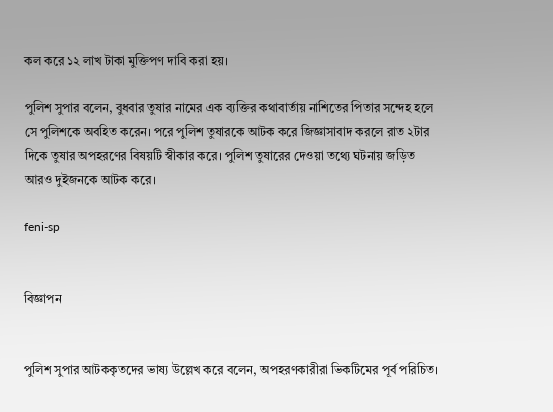কল করে ১২ লাখ টাকা মুক্তিপণ দাবি করা হয়।

পুলিশ সুপার বলেন, বুধবার তুষার নামের এক ব্যক্তির কথাবার্তায় নাশিতের পিতার সন্দেহ হলে সে পুলিশকে অবহিত করেন। পরে পুলিশ তুষারকে আটক করে জিজ্ঞাসাবাদ করলে রাত ২টার দিকে তুষার অপহরণের বিষয়টি স্বীকার করে। পুলিশ তুষারের দেওয়া তথ্যে ঘটনায় জড়িত আরও দুইজনকে আটক করে।

feni-sp


বিজ্ঞাপন


পুলিশ সুপার আটককৃতদের ভাষ্য উল্লেখ করে বলেন, অপহরণকারীরা ভিকটিমের পূর্ব পরিচিত।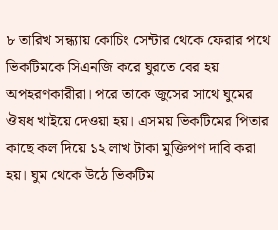৮ তারিখ সন্ধ্যায় কোচিং সেন্টার থেকে ফেরার পথে ভিকটিমকে সিএনজি করে ঘুরতে বের হয় অপহরণকারীরা। পরে তাকে জুসের সাথে ঘুমের ঔষধ খাইয়ে দেওয়া হয়। এসময় ভিকটিমের পিতার কাছে কল দিয়ে ১২ লাখ টাকা মুক্তিপণ দাবি করা হয়। ঘুম থেকে উঠে ভিকটিম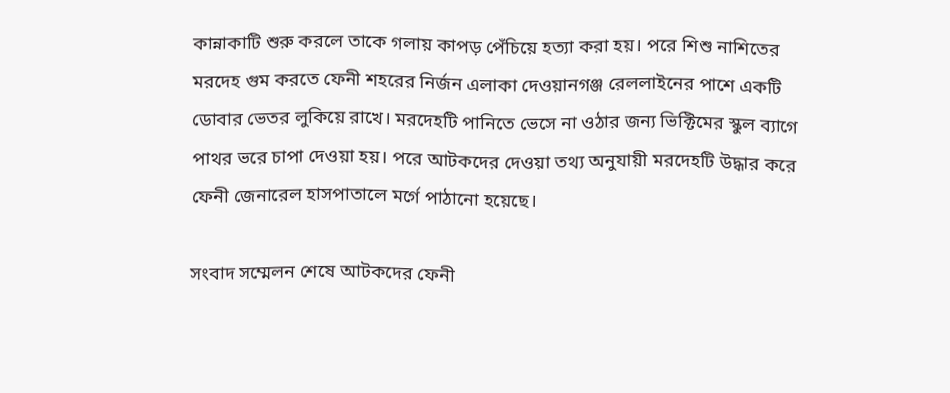কান্নাকাটি শুরু করলে তাকে গলায় কাপড় পেঁচিয়ে হত্যা করা হয়। পরে শিশু নাশিতের মরদেহ গুম করতে ফেনী শহরের নির্জন এলাকা দেওয়ানগঞ্জ রেললাইনের পাশে একটি ডোবার ভেতর লুকিয়ে রাখে। মরদেহটি পানিতে ভেসে না ওঠার জন্য ভিক্টিমের স্কুল ব্যাগে পাথর ভরে চাপা দেওয়া হয়। পরে আটকদের দেওয়া তথ্য অনুযায়ী মরদেহটি উদ্ধার করে ফেনী জেনারেল হাসপাতালে মর্গে পাঠানো হয়েছে।

সংবাদ সম্মেলন শেষে আটকদের ফেনী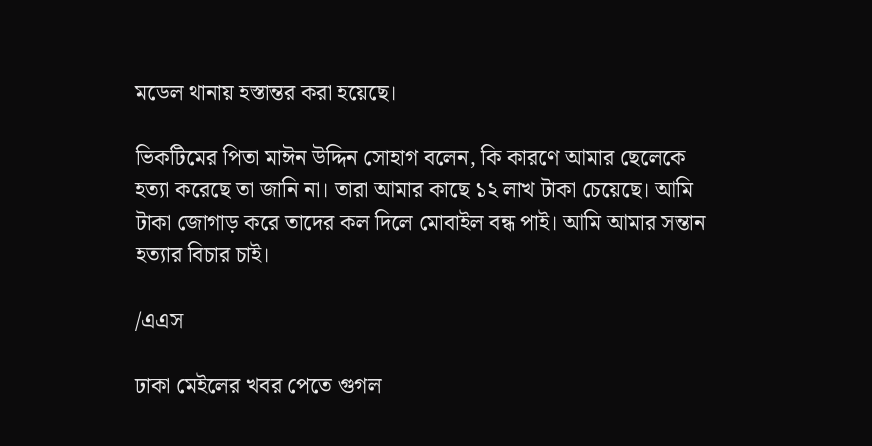মডেল থানায় হস্তান্তর করা হয়েছে।

ভিকটিমের পিতা মাঈন উদ্দিন সোহাগ বলেন, কি কারণে আমার ছেলেকে হত্যা করেছে তা জানি না। তারা আমার কাছে ১২ লাখ টাকা চেয়েছে। আমি টাকা জোগাড় করে তাদের কল দিলে মোবাইল বন্ধ পাই। আমি আমার সন্তান হত্যার বিচার চাই।

/এএস

ঢাকা মেইলের খবর পেতে গুগল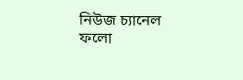নিউজ চ্যানেল ফলো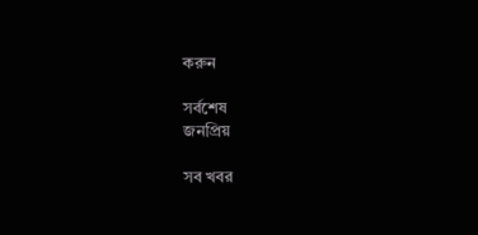করুন

সর্বশেষ
জনপ্রিয়

সব খবর